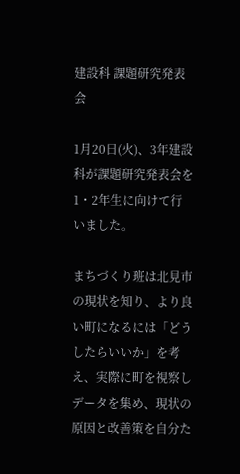建設科 課題研究発表会

1月20日(火)、3年建設科が課題研究発表会を1・2年生に向けて行いました。

まちづくり班は北見市の現状を知り、より良い町になるには「どうしたらいいか」を考え、実際に町を視察しデータを集め、現状の原因と改善策を自分た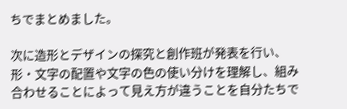ちでまとめました。

次に造形とデザインの探究と創作班が発表を行い、形・文字の配置や文字の色の使い分けを理解し、組み合わせることによって見え方が違うことを自分たちで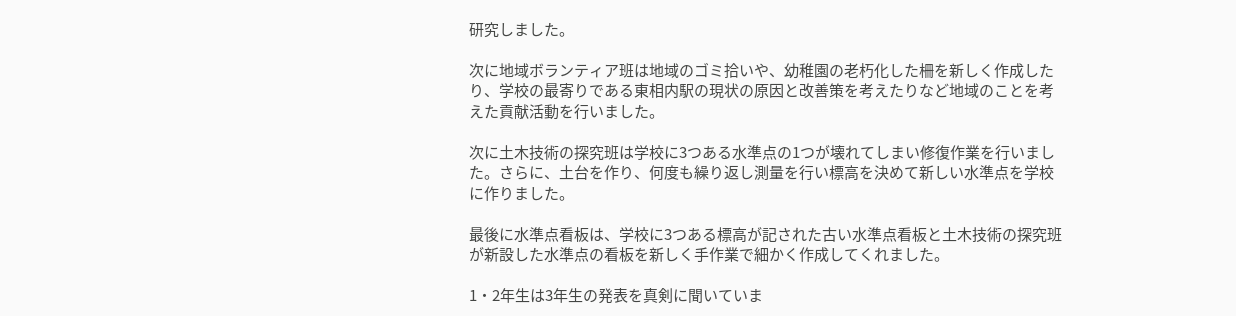研究しました。

次に地域ボランティア班は地域のゴミ拾いや、幼稚園の老朽化した柵を新しく作成したり、学校の最寄りである東相内駅の現状の原因と改善策を考えたりなど地域のことを考えた貢献活動を行いました。

次に土木技術の探究班は学校に3つある水準点の1つが壊れてしまい修復作業を行いました。さらに、土台を作り、何度も繰り返し測量を行い標高を決めて新しい水準点を学校に作りました。

最後に水準点看板は、学校に3つある標高が記された古い水準点看板と土木技術の探究班が新設した水準点の看板を新しく手作業で細かく作成してくれました。

1・2年生は3年生の発表を真剣に聞いていま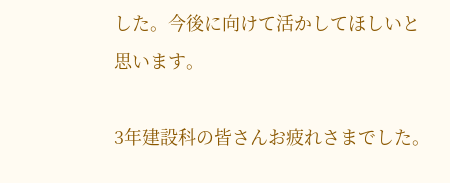した。今後に向けて活かしてほしいと思います。

3年建設科の皆さんお疲れさまでした。